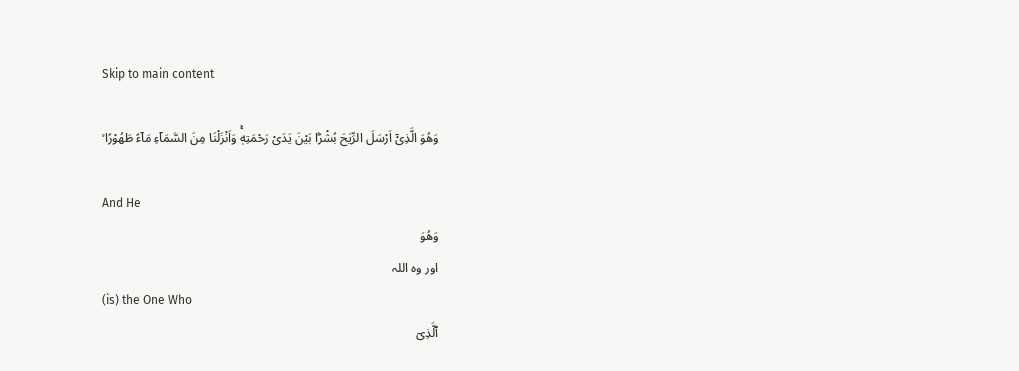Skip to main content

وَهُوَ الَّذِىْۤ اَرْسَلَ الرِّيٰحَ بُشْرًۢا بَيْنَ يَدَىْ رَحْمَتِهٖۚ وَاَنْزَلْنَا مِنَ السَّمَاۤءِ مَاۤءً طَهُوْرًا ۙ

And He
وَهُوَ
اور وہ اللہ
(is) the One Who
ٱلَّذِىٓ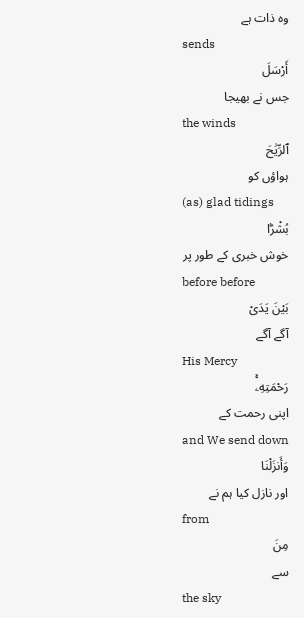وہ ذات ہے
sends
أَرْسَلَ
جس نے بھیجا
the winds
ٱلرِّيَٰحَ
ہواؤں کو
(as) glad tidings
بُشْرًۢا
خوش خبری کے طور پر
before before
بَيْنَ يَدَىْ
آگے آگے
His Mercy
رَحْمَتِهِۦۚ
اپنی رحمت کے
and We send down
وَأَنزَلْنَا
اور نازل کیا ہم نے
from
مِنَ
سے
the sky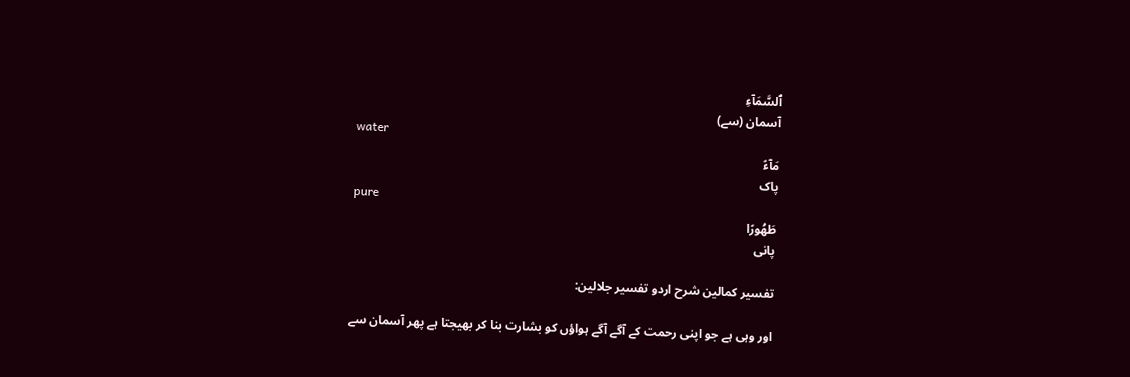ٱلسَّمَآءِ
آسمان (سے)
water
مَآءً
پاک
pure
طَهُورًا
پانی

تفسیر کمالین شرح اردو تفسیر جلالین:

اور وہی ہے جو اپنی رحمت کے آگے آگے ہواؤں کو بشارت بنا کر بھیجتا ہے پھر آسمان سے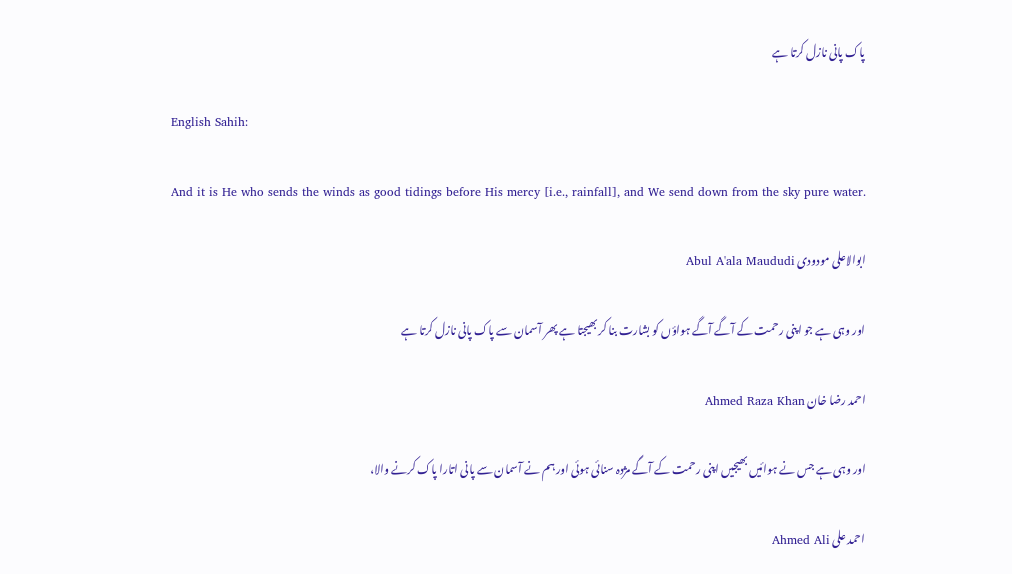پاک پانی نازل کرتا ہے

English Sahih:

And it is He who sends the winds as good tidings before His mercy [i.e., rainfall], and We send down from the sky pure water.

ابوالاعلی مودودی Abul A'ala Maududi

اور وہی ہے جو اپنی رحمت کے آگے آگے ہواؤں کو بشارت بنا کر بھیجتا ہے پھر آسمان سے پاک پانی نازل کرتا ہے

احمد رضا خان Ahmed Raza Khan

اور وہی ہے جس نے ہوائیں بھیجیں اپنی رحمت کے آگے مژدہ سنائی ہوئی اور ہم نے آسمان سے پانی اتارا پاک کرنے والا،

احمد علی Ahmed Ali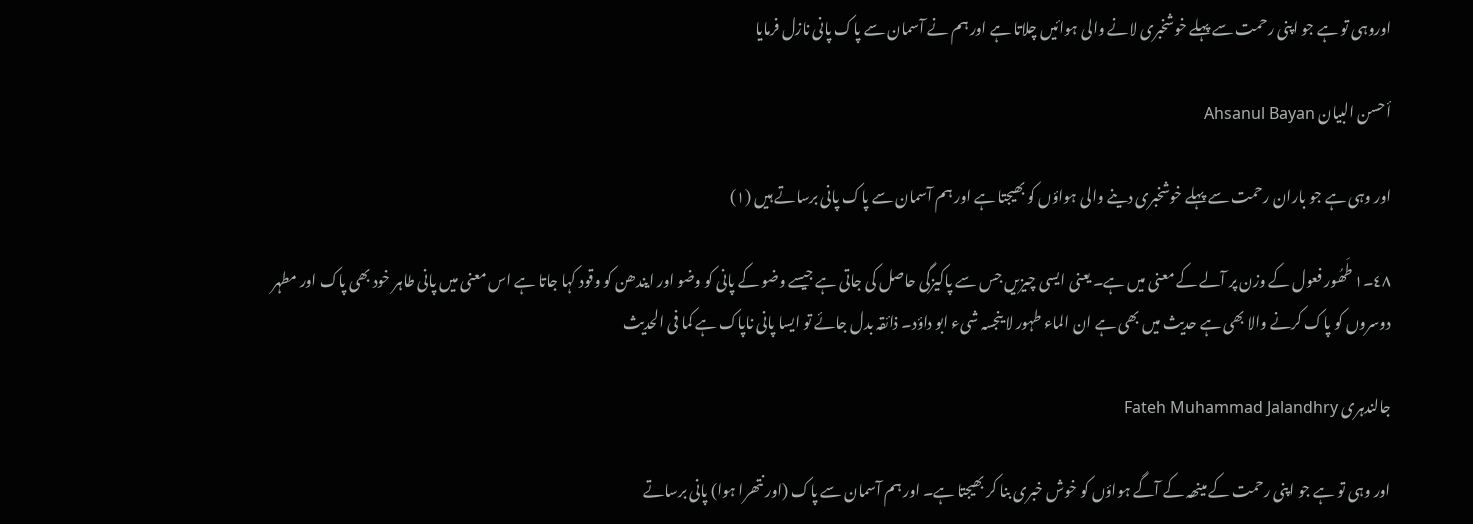اوروہی تو ہے جو اپنی رحمت سے پہلے خوشخبری لانے والی ہوائیں چلاتا ہے اور ہم نے آسمان سے پاک پانی نازل فرمایا

أحسن البيان Ahsanul Bayan

اور وہی ہے جو باران رحمت سے پہلے خوشخبری دینے والی ہواؤں کو بھیجتا ہے اور ہم آسمان سے پاک پانی برساتے ہیں (١)

٤٨۔١ طَھُور فعول کے وزن پر آلے کے معنی میں ہے۔ یعنی ایسی چیزیں جس سے پاکیزگی حاصل کی جاتی ہے جیسے وضو کے پانی کو وضو اور ایندھن کو وقود کہا جاتا ہے اس معنی میں پانی طاہر خود بھی پاک اور مطہر دوسروں کو پاک کرنے والا بھی ہے حدیث میں بھی ہے ان الماء طہور لا ینجسہ شیء ابو داؤد۔ ذائقہ بدل جائے تو ایسا پانی ناپاک ہے کما فی الحدیث

جالندہری Fateh Muhammad Jalandhry

اور وہی تو ہے جو اپنی رحمت کے مینھہ کے آگے ہواؤں کو خوش خبری بنا کر بھیجتا ہے۔ اور ہم آسمان سے پاک (اور نتھرا ہوا) پانی برساتے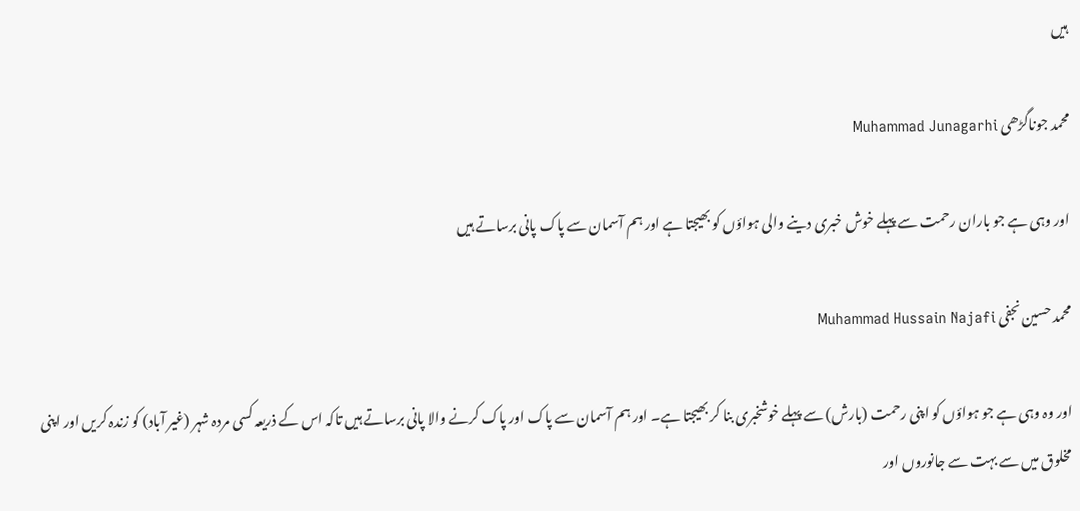ہیں

محمد جوناگڑھی Muhammad Junagarhi

اور وہی ہے جو باران رحمت سے پہلے خوش خبری دینے والی ہواؤں کو بھیجتا ہے اور ہم آسمان سے پاک پانی برساتے ہیں

محمد حسین نجفی Muhammad Hussain Najafi

اور وہ وہی ہے جو ہواؤں کو اپنی رحمت (بارش) سے پہلے خوشخبری بنا کر بھیجتا ہے۔ اور ہم آسمان سے پاک اور پاک کرنے والا پانی برساتے ہیں تاکہ اس کے ذریعہ کسی مردہ شہر (غیر آباد) کو زندہ کریں اور اپنی مخلوق میں سے بہت سے جانوروں اور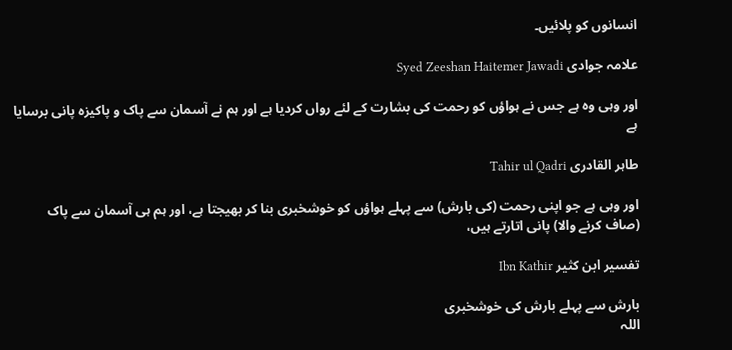انسانوں کو پلائیں۔

علامہ جوادی Syed Zeeshan Haitemer Jawadi

اور وہی وہ ہے جس نے ہواؤں کو رحمت کی بشارت کے لئے رواں کردیا ہے اور ہم نے آسمان سے پاک و پاکیزہ پانی برسایا ہے

طاہر القادری Tahir ul Qadri

اور وہی ہے جو اپنی رحمت (کی بارش) سے پہلے ہواؤں کو خوشخبری بنا کر بھیجتا ہے، اور ہم ہی آسمان سے پاک (صاف کرنے والا) پانی اتارتے ہیں،

تفسير ابن كثير Ibn Kathir

بارش سے پہلے بارش کی خوشخبری
اللہ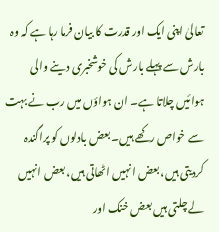تعالیٰ اپنی ایک اور قدرت کا بیان فرما رہا ہے کہ وہ بارش سے پہلے بارش کی خوشخبری دینے والی ہوائیں چلاتا ہے۔ ان ہواؤں میں رب نے بہت سے خواص رکھے ہیں۔ بعض بادلوں کو پراگندہ کردیتی ہیں، بعض انہیں اٹھاتی ہیں، بعض انہیں لے چلتی ہیں بعض خنک اور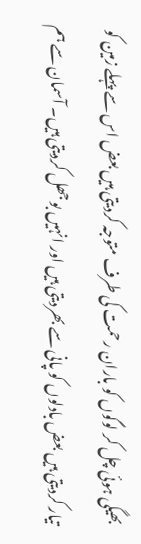بھیگی ہوئی چل کر لوگوں کو باران رحمت کی طرف متوجہ کردیتی ہیں بعض اس سے پہلے زمین کو تیار کردیتی ہیں بعض بادلوں کو پانی سے بھردیتی ہیں اور انہیں بوجھل کردیتی ہیں۔ آسمان سے ہم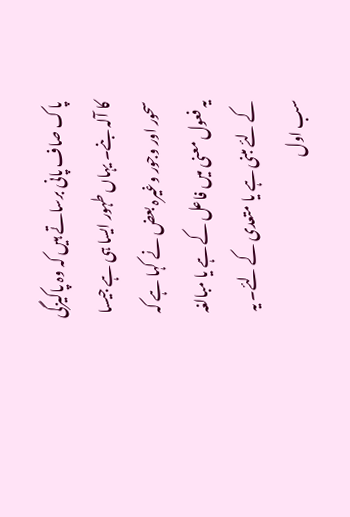پاک صاف پانی برساتے ہیں کہ وہ پاکیزگی کا آلہ بنے۔ یہاں طہور ایسا ہی ہے جیسا سحور اور وجور وغیرہ بعض نے کہا ہے کہ یہ فعول معنی میں فاعل کے ہے یا مبالغہ کے لئے مبنی ہے یا متعدی کے لئے۔ یہ سب اول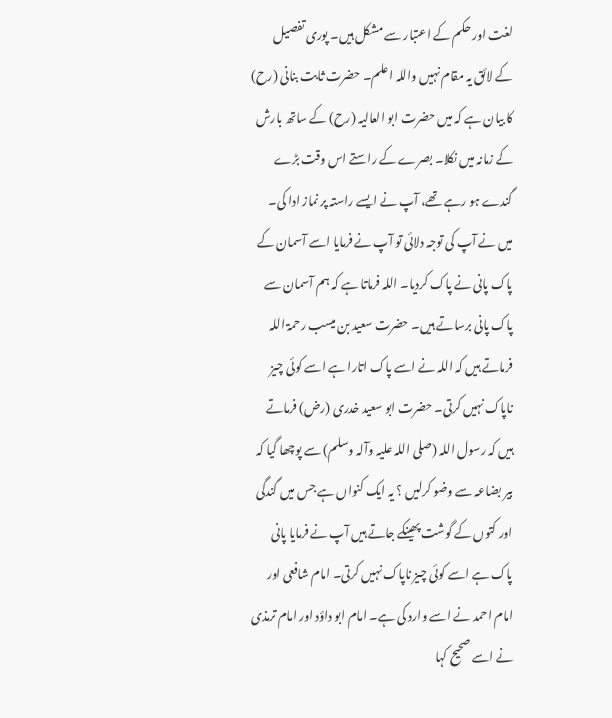لغت اور حکم کے اعتبار سے مشکل ہیں۔ پوری تفصیل کے لائق یہ مقام نہیں واللہ اعلم۔ حضرت ثابت بنانی (رح) کا بیان ہے کہ میں حضرت ابو العالیہ (رح) کے ساتھ بارش کے زمانہ میں نکلا۔ بصرے کے راستے اس وقت بڑے گندے ہو رہے تھے، آپ نے ایسے راستہ پر نماز ادا کی۔ میں نے آپ کی توجہ دلائی تو آپ نے فرمایا اسے آسمان کے پاک پانی نے پاک کردیا۔ اللہ فرماتا ہے کہ ہم آسمان سے پاک پانی برساتے ہیں۔ حضرت سعید بن میسب رحمۃ اللہ فرماتے ہیں کہ اللہ نے اسے پاک اتارا ہے اسے کوئی چیز ناپاک نہیں کرتی۔ حضرت ابو سعید خدری (رض) فرماتے ہیں کہ رسول اللہ (صلی اللہ علیہ وآلہ وسلم) سے پوچھا گیا کہ بیر بضاعہ سے وضو کرلیں ؟ یہ ایک کنواں ہے جس میں گندگی اور کتوں کے گوشت پھینکے جاتے ہیں آپ نے فرمایا پانی پاک ہے اسے کوئی چیز ناپاک نہیں کرتی۔ امام شافعی اور امام احمد نے اسے وارد کی ہے۔ امام ابو داؤد اور امام ترمذی نے اسے صحیح کہا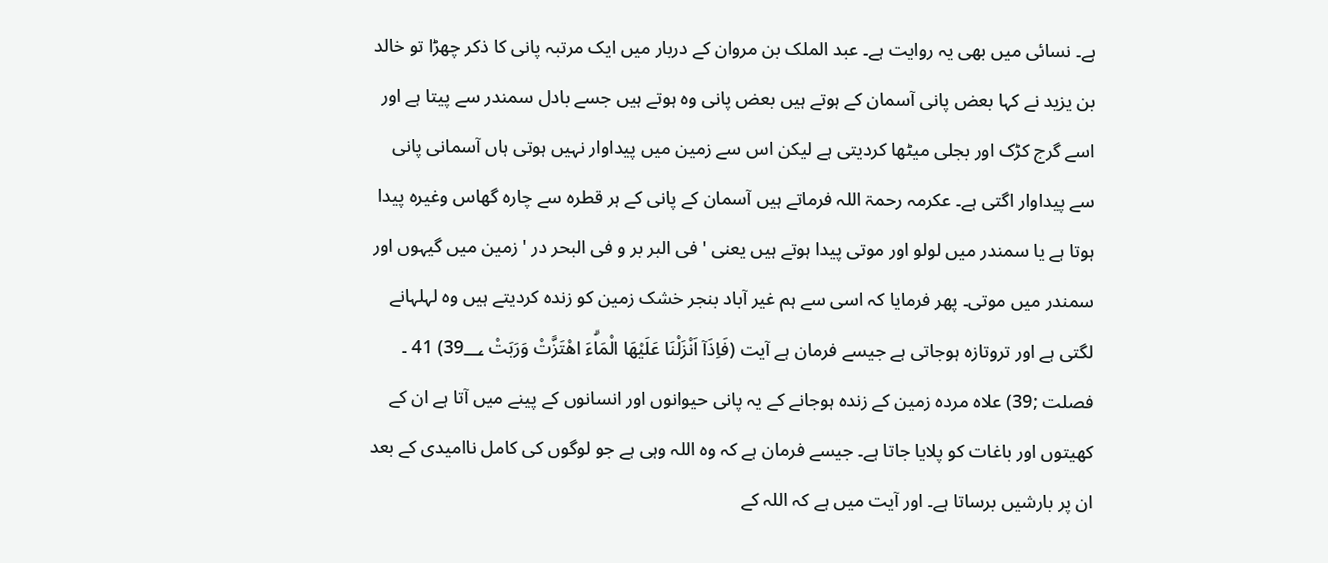ہے۔ نسائی میں بھی یہ روایت ہے۔ عبد الملک بن مروان کے دربار میں ایک مرتبہ پانی کا ذکر چھڑا تو خالد بن یزید نے کہا بعض پانی آسمان کے ہوتے ہیں بعض پانی وہ ہوتے ہیں جسے بادل سمندر سے پیتا ہے اور اسے گرج کڑک اور بجلی میٹھا کردیتی ہے لیکن اس سے زمین میں پیداوار نہیں ہوتی ہاں آسمانی پانی سے پیداوار اگتی ہے۔ عکرمہ رحمۃ اللہ فرماتے ہیں آسمان کے پانی کے ہر قطرہ سے چارہ گھاس وغیرہ پیدا ہوتا ہے یا سمندر میں لولو اور موتی پیدا ہوتے ہیں یعنی ' فی البر بر و فی البحر در ' زمین میں گیہوں اور سمندر میں موتی۔ پھر فرمایا کہ اسی سے ہم غیر آباد بنجر خشک زمین کو زندہ کردیتے ہیں وہ لہلہانے لگتی ہے اور تروتازہ ہوجاتی ہے جیسے فرمان ہے آیت (فَاِذَآ اَنْزَلْنَا عَلَيْهَا الْمَاۗءَ اهْتَزَّتْ وَرَبَتْ 39؀) 41 ۔ فصلت ;39) علاہ مردہ زمین کے زندہ ہوجانے کے یہ پانی حیوانوں اور انسانوں کے پینے میں آتا ہے ان کے کھیتوں اور باغات کو پلایا جاتا ہے۔ جیسے فرمان ہے کہ وہ اللہ وہی ہے جو لوگوں کی کامل ناامیدی کے بعد ان پر بارشیں برساتا ہے۔ اور آیت میں ہے کہ اللہ کے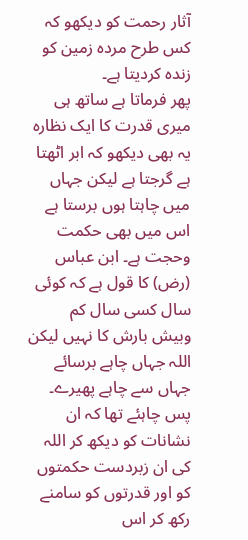آثار رحمت کو دیکھو کہ کس طرح مردہ زمین کو زندہ کردیتا ہے۔
پھر فرماتا ہے ساتھ ہی میری قدرت کا ایک نظارہ یہ بھی دیکھو کہ ابر اٹھتا ہے گرجتا ہے لیکن جہاں میں چاہتا ہوں برستا ہے اس میں بھی حکمت وحجت ہے۔ ابن عباس (رض) کا قول ہے کہ کوئی سال کسی سال کم وبیش بارش کا نہیں لیکن اللہ جہاں چاہے برسائے جہاں سے چاہے پھیرے۔ پس چاہئے تھا کہ ان نشانات کو دیکھ کر اللہ کی ان زبردست حکمتوں کو اور قدرتوں کو سامنے رکھ کر اس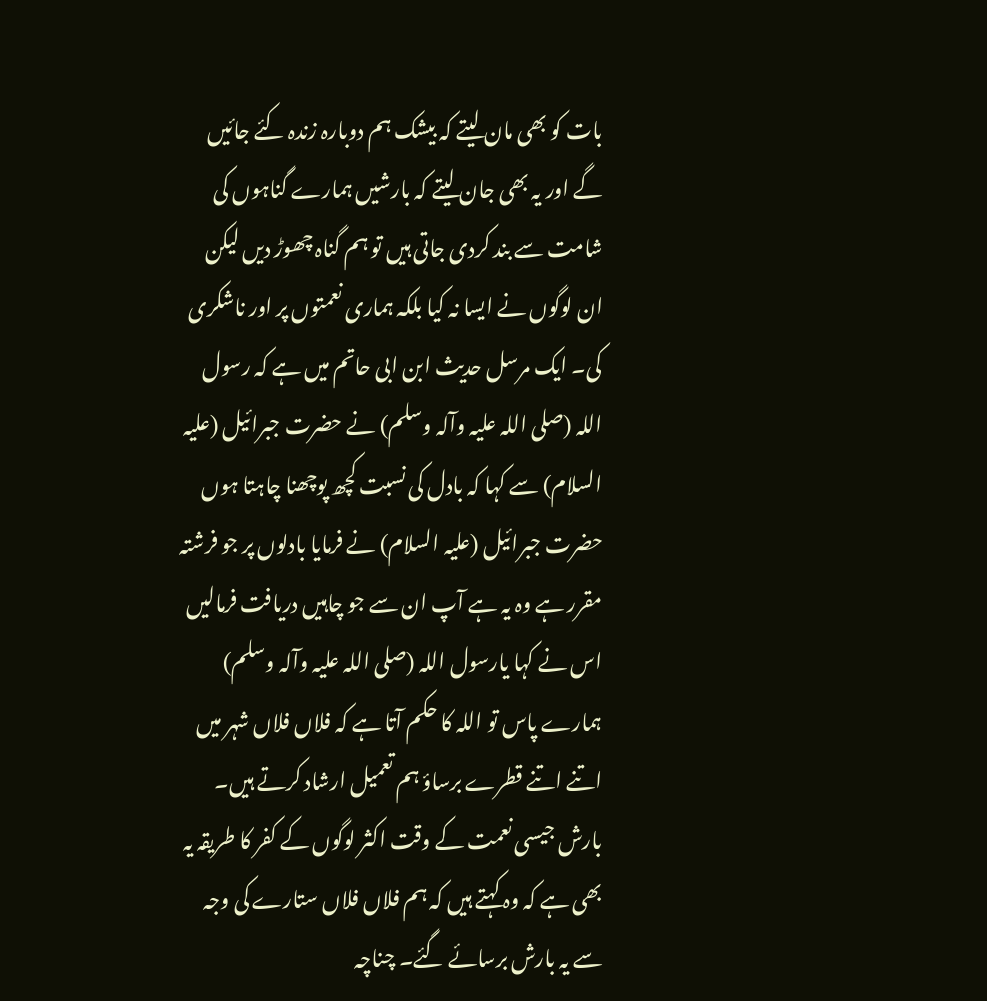بات کو بھی مان لیتے کہ بیشک ہم دوبارہ زندہ کئے جائیں گے اور یہ بھی جان لیتے کہ بارشیں ہمارے گناہوں کی شامت سے بند کردی جاتی ہیں تو ہم گناہ چھوڑ دیں لیکن ان لوگوں نے ایسا نہ کیا بلکہ ہماری نعمتوں پر اور ناشکری کی۔ ایک مرسل حدیث ابن ابی حاتم میں ہے کہ رسول اللہ (صلی اللہ علیہ وآلہ وسلم) نے حضرت جبرائیل (علیہ السلام) سے کہا کہ بادل کی نسبت کچھ پوچھنا چاہتا ہوں حضرت جبرائیل (علیہ السلام) نے فرمایا بادلوں پر جو فرشتہ مقرر ہے وہ یہ ہے آپ ان سے جو چاہیں دریافت فرمالیں اس نے کہا یارسول اللہ (صلی اللہ علیہ وآلہ وسلم) ہمارے پاس تو اللہ کا حکم آتا ہے کہ فلاں فلاں شہر میں اتنے اتنے قطرے برساؤ ہم تعمیل ارشاد کرتے ہیں۔ بارش جیسی نعمت کے وقت اکثر لوگوں کے کفر کا طریقہ یہ بھی ہے کہ وہ کہتے ہیں کہ ہم فلاں فلاں ستارے کی وجہ سے یہ بارش برسائے گئے۔ چناچہ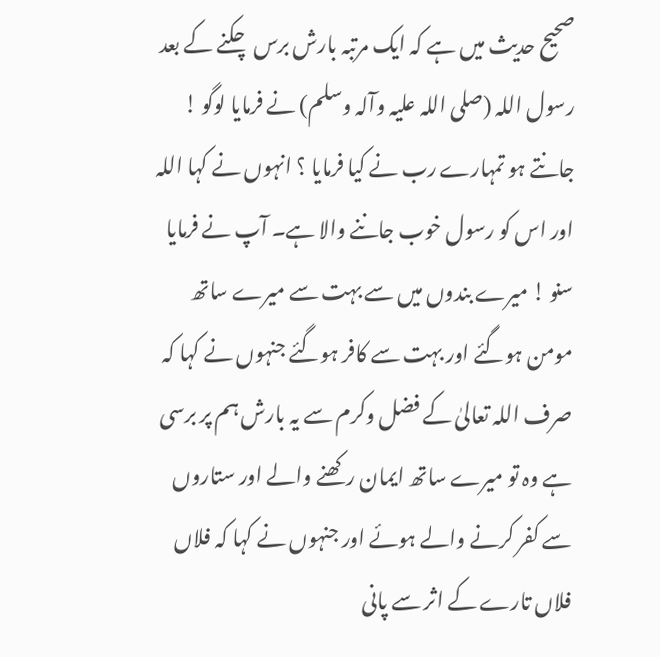صحیح حدیث میں ہے کہ ایک مرتبہ بارش برس چکنے کے بعد رسول اللہ (صلی اللہ علیہ وآلہ وسلم) نے فرمایا لوگو ! جانتے ہو تمہارے رب نے کیا فرمایا ؟ انہوں نے کہا اللہ اور اس کو رسول خوب جاننے والا ہے۔ آپ نے فرمایا سنو ! میرے بندوں میں سے بہت سے میرے ساتھ مومن ہوگئے اور بہت سے کافر ہوگئے جنہوں نے کہا کہ صرف اللہ تعالیٰ کے فضل وکرم سے یہ بارش ہم پر برسی ہے وہ تو میرے ساتھ ایمان رکھنے والے اور ستاروں سے کفر کرنے والے ہوئے اور جنہوں نے کہا کہ فلاں فلاں تارے کے اثر سے پانی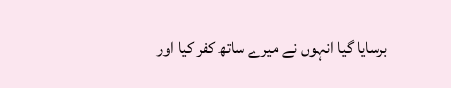برسایا گیا انہوں نے میرے ساتھ کفر کیا اور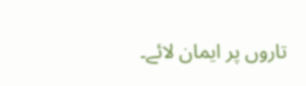تاروں پر ایمان لائے۔